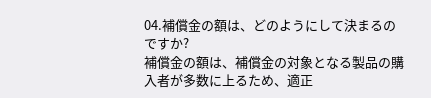04.補償金の額は、どのようにして決まるのですか?
補償金の額は、補償金の対象となる製品の購入者が多数に上るため、適正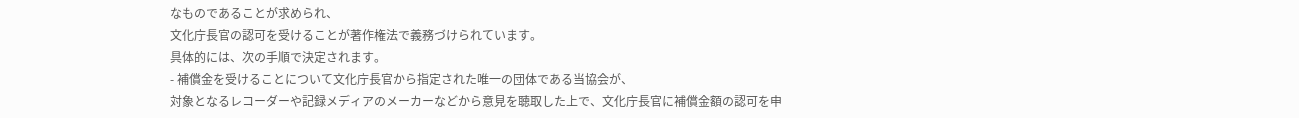なものであることが求められ、
文化庁長官の認可を受けることが著作権法で義務づけられています。
具体的には、次の手順で決定されます。
- 補償金を受けることについて文化庁長官から指定された唯一の団体である当協会が、
対象となるレコーダーや記録メディアのメーカーなどから意見を聴取した上で、文化庁長官に補償金額の認可を申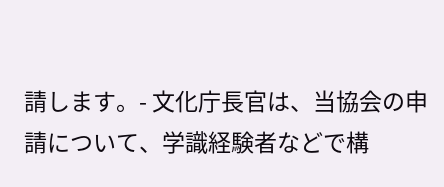請します。- 文化庁長官は、当協会の申請について、学識経験者などで構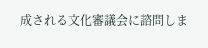成される文化審議会に諮問しま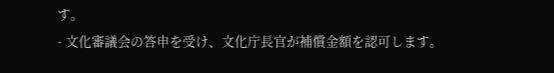す。
- 文化審議会の答申を受け、文化庁長官が補償金額を認可します。